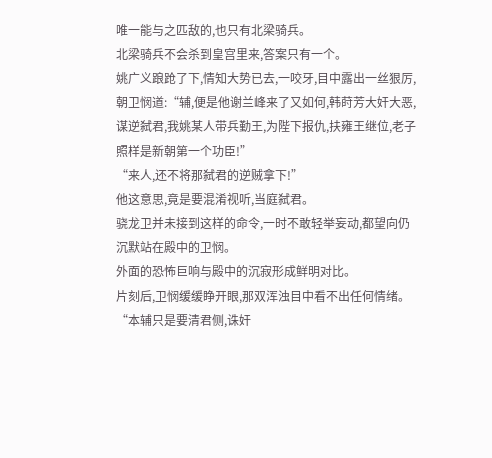唯一能与之匹敌的,也只有北梁骑兵。
北梁骑兵不会杀到皇宫里来,答案只有一个。
姚广义踉跄了下,情知大势已去,一咬牙,目中露出一丝狠厉,朝卫悯道:“辅,便是他谢兰峰来了又如何,韩莳芳大奸大恶,谋逆弑君,我姚某人带兵勤王,为陛下报仇,扶雍王继位,老子照样是新朝第一个功臣!”
“来人,还不将那弑君的逆贼拿下!”
他这意思,竟是要混淆视听,当庭弑君。
骁龙卫并未接到这样的命令,一时不敢轻举妄动,都望向仍沉默站在殿中的卫悯。
外面的恐怖巨响与殿中的沉寂形成鲜明对比。
片刻后,卫悯缓缓睁开眼,那双浑浊目中看不出任何情绪。
“本辅只是要清君侧,诛奸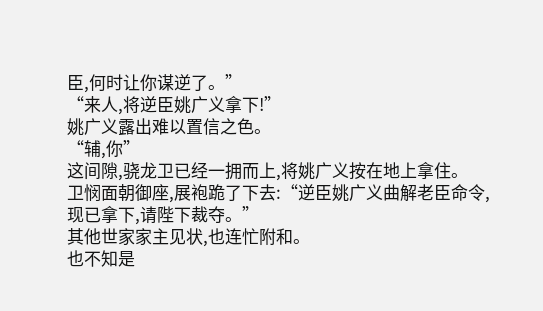臣,何时让你谋逆了。”
“来人,将逆臣姚广义拿下!”
姚广义露出难以置信之色。
“辅,你”
这间隙,骁龙卫已经一拥而上,将姚广义按在地上拿住。
卫悯面朝御座,展袍跪了下去:“逆臣姚广义曲解老臣命令,现已拿下,请陛下裁夺。”
其他世家家主见状,也连忙附和。
也不知是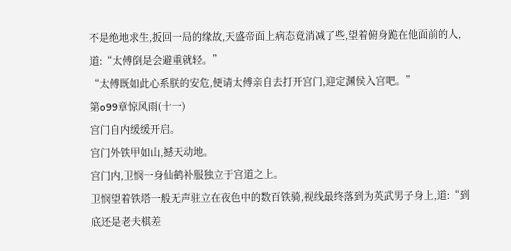不是绝地求生,扳回一局的缘故,天盛帝面上病态竟消减了些,望着俯身跪在他面前的人,道:“太傅倒是会避重就轻。”
“太傅既如此心系朕的安危,便请太傅亲自去打开宫门,迎定渊侯入宫吧。”
第o99章惊风雨(十一)
宫门自内缓缓开启。
宫门外铁甲如山,撼天动地。
宫门内,卫悯一身仙鹤补服独立于宫道之上。
卫悯望着铁塔一般无声驻立在夜色中的数百铁骑,视线最终落到为英武男子身上,道:“到底还是老夫棋差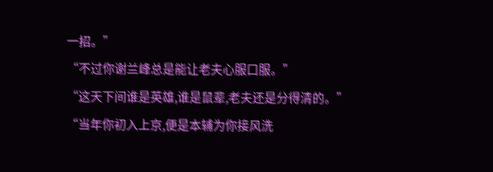一招。”
“不过你谢兰峰总是能让老夫心服口服。”
“这天下间谁是英雄,谁是鼠辈,老夫还是分得清的。”
“当年你初入上京,便是本辅为你接风洗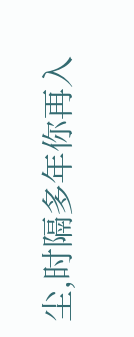尘,时隔多年你再入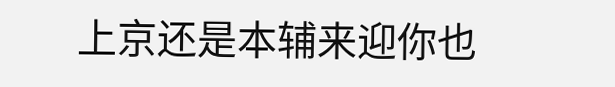上京还是本辅来迎你也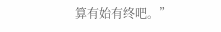算有始有终吧。”